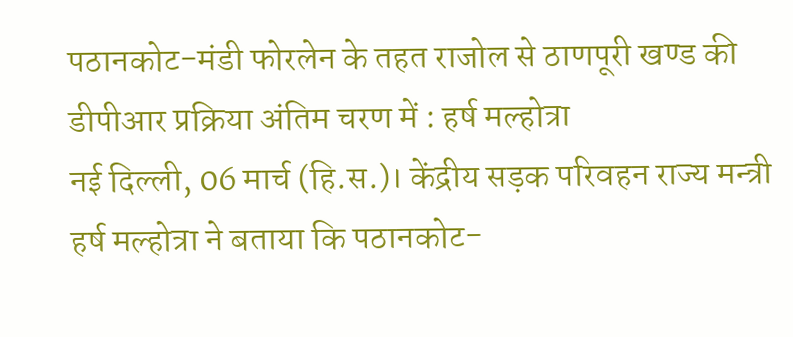पठानकोट-मंडी फोरलेन के तहत राजोल से ठाणपूरी खण्ड की डीपीआर प्रक्रिया अंतिम चरण में : हर्ष मल्होत्रा
नई दिल्ली, 06 मार्च (हि.स.)। केंद्रीय सड़क परिवहन राज्य मन्त्री हर्ष मल्होत्रा ने बताया कि पठानकोट-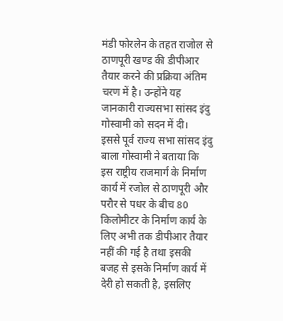मंडी फोरलेन के तहत राजोल से ठाणपूरी खण्ड की डीपीआर तैयार करने की प्रक्रिया अंतिम चरण में है। उन्होंने यह जानकारी राज्यसभा सांसद इंदु गोस्वामी को सदन में दी।
इससे पूर्व राज्य सभा सांसद इंदु बाला गोस्वामी ने बताया कि इस राष्ट्रीय राजमार्ग के निर्माण कार्य में रजोल से ठाणपूरी और परौर से पधर के बीच 80 किलोमीटर के निर्माण कार्य के लिए अभी तक डीपीआर तैयार नहीं की गई है तथा इसकी बजह से इसके निर्माण कार्य में देरी हो सकती है, इसलिए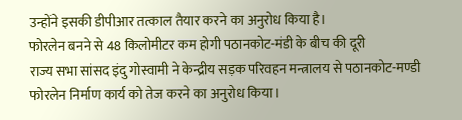उन्होंने इसकी डीपीआर तत्काल तैयार करने का अनुरोध किया है।
फोरलेन बनने से 48 किलोमीटर कम होगी पठानकोट-मंडी के बीच की दूरी
राज्य सभा सांसद इंदु गोस्वामी ने केन्द्रीय सड़क परिवहन मन्त्रालय से पठानकोट-मण्डी फोरलेन निर्माण कार्य को तेज करने का अनुरोध किया।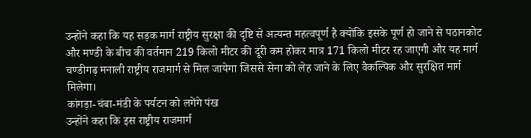उन्होंने कहा कि यह सड़क मार्ग राष्ट्रीय सुरक्षा की दृष्टि से अत्यन्त महत्वपूर्ण है क्योंकि इसके पूर्ण हो जाने से पठानकोट और मण्डी के बीच की वर्तमान 219 किलो मीटर की दूरी कम होकर मात्र 171 किलो मीटर रह जाएगी और यह मार्ग चण्डीगढ़ मनाली राष्ट्रीय राजमार्ग से मिल जायेगा जिससे सेना को लेह जाने के लिए वैकल्पिक और सुरक्षित मार्ग मिलेगा।
कांगड़ा-चंबा-मंडी के पर्यटन को लगेंगे पंख
उन्होंने कहा कि इस राष्ट्रीय राजमार्ग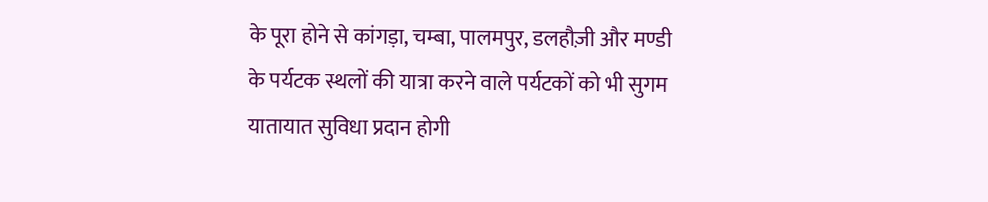के पूरा होने से कांगड़ा, चम्बा, पालमपुर, डलहौज़ी और मण्डी के पर्यटक स्थलों की यात्रा करने वाले पर्यटकों को भी सुगम यातायात सुविधा प्रदान होगी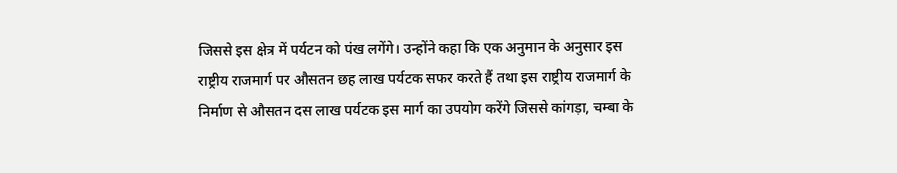जिससे इस क्षेत्र में पर्यटन को पंख लगेंगे। उन्होंने कहा कि एक अनुमान के अनुसार इस राष्ट्रीय राजमार्ग पर औसतन छह लाख पर्यटक सफर करते हैं तथा इस राष्ट्रीय राजमार्ग के निर्माण से औसतन दस लाख पर्यटक इस मार्ग का उपयोग करेंगे जिससे कांगड़ा, चम्बा के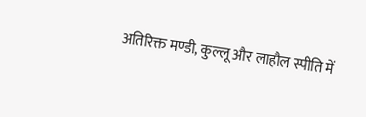अतिरिक्त मण्डी, कुल्लू और लाहौल स्पीति में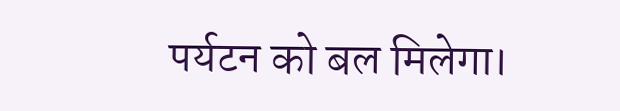पर्यटन को बल मिलेगा।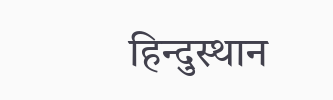हिन्दुस्थान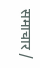समाचार /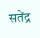सतेंद्र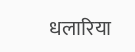धलारिया